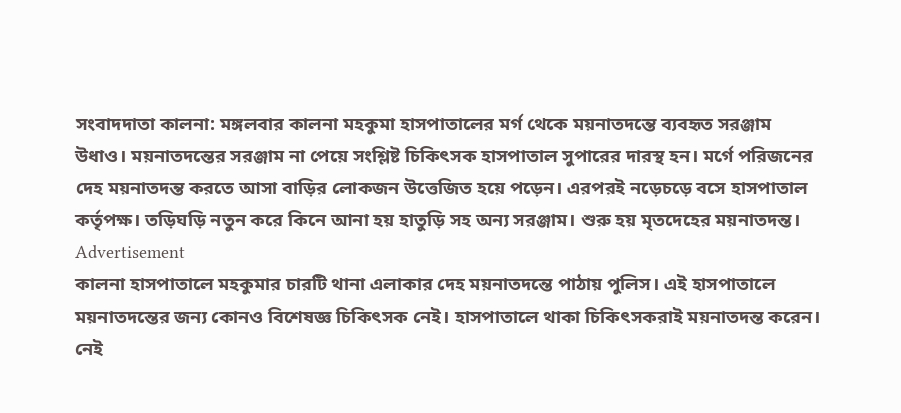সংবাদদাতা কালনা: মঙ্গলবার কালনা মহকুমা হাসপাতালের মর্গ থেকে ময়নাতদন্তে ব্যবহৃত সরঞ্জাম উধাও। ময়নাতদন্তের সরঞ্জাম না পেয়ে সংশ্লিষ্ট চিকিৎসক হাসপাতাল সুপারের দারস্থ হন। মর্গে পরিজনের দেহ ময়নাতদন্ত করতে আসা বাড়ির লোকজন উত্তেজিত হয়ে পড়েন। এরপরই নড়েচড়ে বসে হাসপাতাল কর্তৃপক্ষ। তড়িঘড়ি নতুন করে কিনে আনা হয় হাতুড়ি সহ অন্য সরঞ্জাম। শুরু হয় মৃতদেহের ময়নাতদন্ত।
Advertisement
কালনা হাসপাতালে মহকুমার চারটি থানা এলাকার দেহ ময়নাতদন্তে পাঠায় পুলিস। এই হাসপাতালে ময়নাতদন্তের জন্য কোনও বিশেষজ্ঞ চিকিৎসক নেই। হাসপাতালে থাকা চিকিৎসকরাই ময়নাতদন্ত করেন। নেই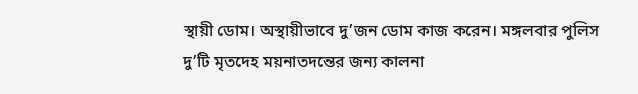স্থায়ী ডোম। অস্থায়ীভাবে দু’জন ডোম কাজ করেন। মঙ্গলবার পুলিস দু’টি মৃতদেহ ময়নাতদন্তের জন্য কালনা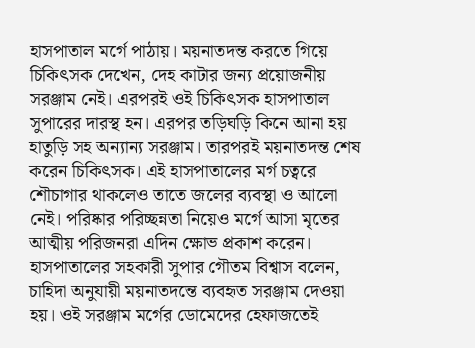হাসপাতাল মর্গে পাঠায়। ময়নাতদন্ত করতে গিয়ে চিকিৎসক দেখেন, দেহ কাটার জন্য প্রয়োজনীয় সরঞ্জাম নেই। এরপরই ওই চিকিৎসক হাসপাতাল সুপারের দারস্থ হন। এরপর তড়িঘড়ি কিনে আনা হয় হাতুড়ি সহ অন্যান্য সরঞ্জাম। তারপরই ময়নাতদন্ত শেষ করেন চিকিৎসক। এই হাসপাতালের মর্গ চত্বরে শৌচাগার থাকলেও তাতে জলের ব্যবস্থা ও আলো নেই। পরিষ্কার পরিচ্ছন্নতা নিয়েও মর্গে আসা মৃতের আত্মীয় পরিজনরা এদিন ক্ষোভ প্রকাশ করেন। হাসপাতালের সহকারী সুপার গৌতম বিশ্বাস বলেন, চাহিদা অনুযায়ী ময়নাতদন্তে ব্যবহৃত সরঞ্জাম দেওয়া হয়। ওই সরঞ্জাম মর্গের ডোমেদের হেফাজতেই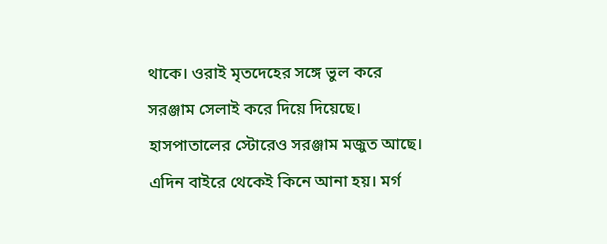থাকে। ওরাই মৃতদেহের সঙ্গে ভুল করে সরঞ্জাম সেলাই করে দিয়ে দিয়েছে। হাসপাতালের স্টোরেও সরঞ্জাম মজুত আছে। এদিন বাইরে থেকেই কিনে আনা হয়। মর্গ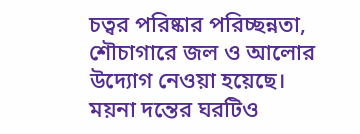চত্বর পরিষ্কার পরিচ্ছন্নতা, শৌচাগারে জল ও আলোর উদ্যোগ নেওয়া হয়েছে। ময়না দন্তের ঘরটিও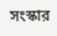সংস্কার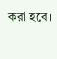করা হবে।